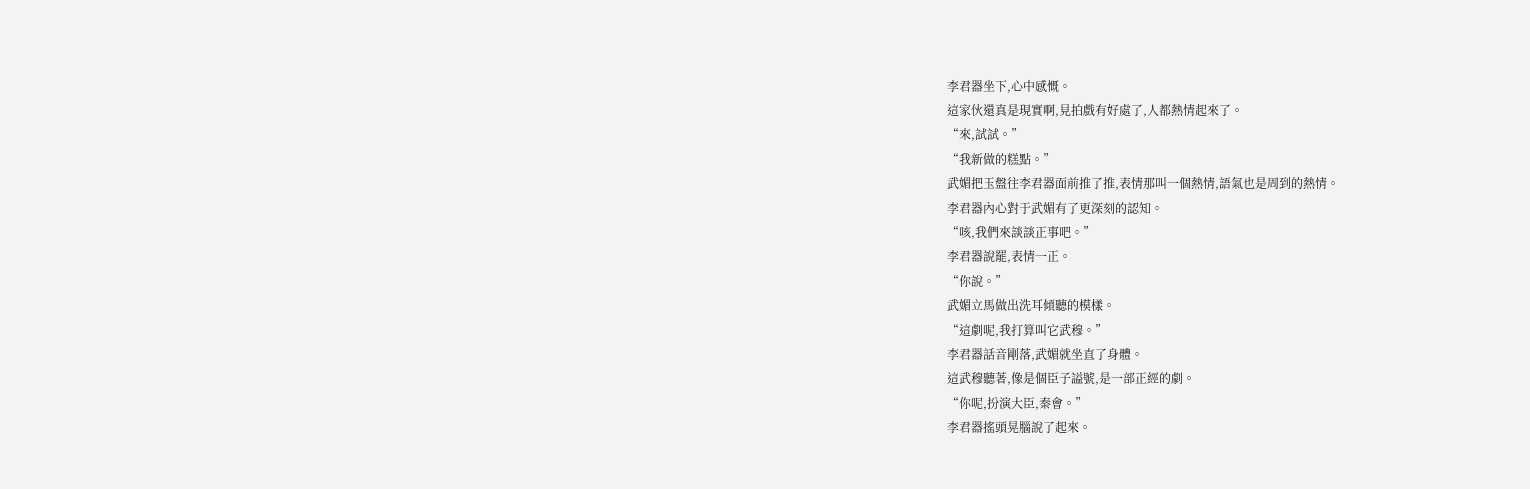李君器坐下,心中感慨。
這家伙還真是現實啊,見拍戲有好處了,人都熱情起來了。
“來,試試。”
“我新做的糕點。”
武媚把玉盤往李君器面前推了推,表情那叫一個熱情,語氣也是周到的熱情。
李君器內心對于武媚有了更深刻的認知。
“咳,我們來談談正事吧。”
李君器說罷,表情一正。
“你說。”
武媚立馬做出洗耳傾聽的模樣。
“這劇呢,我打算叫它武穆。”
李君器話音剛落,武媚就坐直了身體。
這武穆聽著,像是個臣子謚號,是一部正經的劇。
“你呢,扮演大臣,秦會。”
李君器搖頭晃腦說了起來。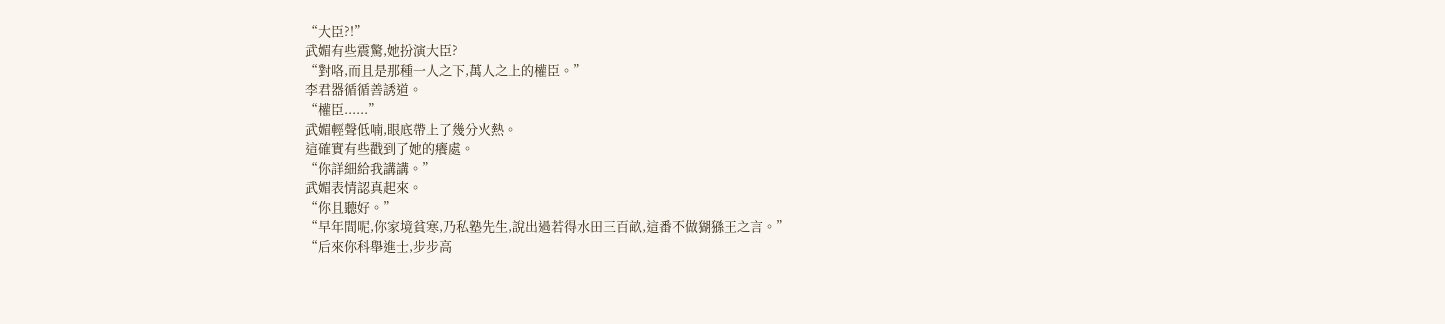“大臣?!”
武媚有些震驚,她扮演大臣?
“對咯,而且是那種一人之下,萬人之上的權臣。”
李君器循循善誘道。
“權臣......”
武媚輕聲低喃,眼底帶上了幾分火熱。
這確實有些戳到了她的癢處。
“你詳細給我講講。”
武媚表情認真起來。
“你且聽好。”
“早年間呢,你家境貧寒,乃私塾先生,說出過若得水田三百畝,這番不做猢猻王之言。”
“后來你科舉進士,步步高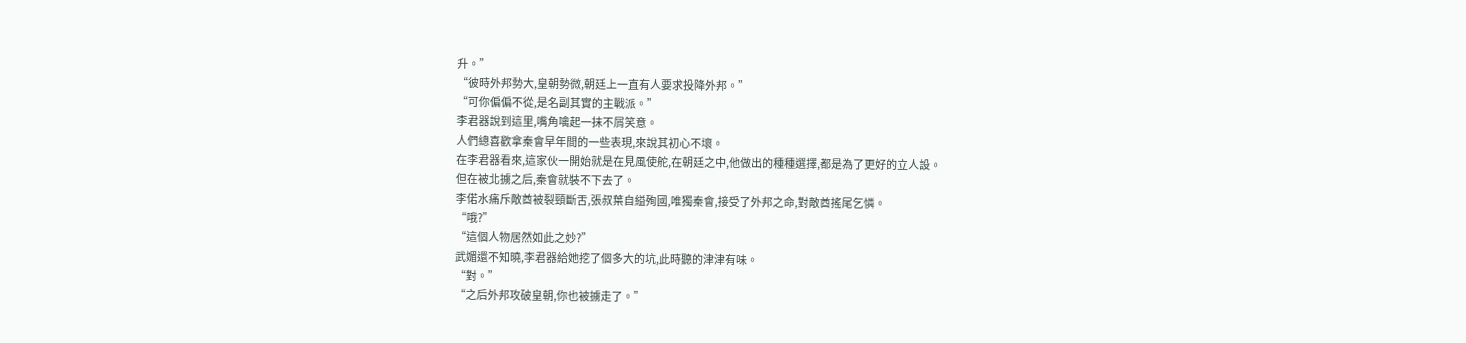升。”
“彼時外邦勢大,皇朝勢微,朝廷上一直有人要求投降外邦。”
“可你偏偏不從,是名副其實的主戰派。”
李君器說到這里,嘴角噙起一抹不屑笑意。
人們總喜歡拿秦會早年間的一些表現,來說其初心不壞。
在李君器看來,這家伙一開始就是在見風使舵,在朝廷之中,他做出的種種選擇,都是為了更好的立人設。
但在被北擄之后,秦會就裝不下去了。
李偌水痛斥敵酋被裂頸斷舌,張叔葉自縊殉國,唯獨秦會,接受了外邦之命,對敵酋搖尾乞憐。
“哦?”
“這個人物居然如此之妙?”
武媚還不知曉,李君器給她挖了個多大的坑,此時聽的津津有味。
“對。”
“之后外邦攻破皇朝,你也被擄走了。”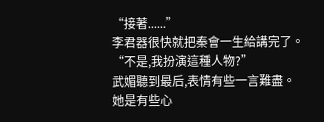“接著......”
李君器很快就把秦會一生給講完了。
“不是,我扮演這種人物?”
武媚聽到最后,表情有些一言難盡。
她是有些心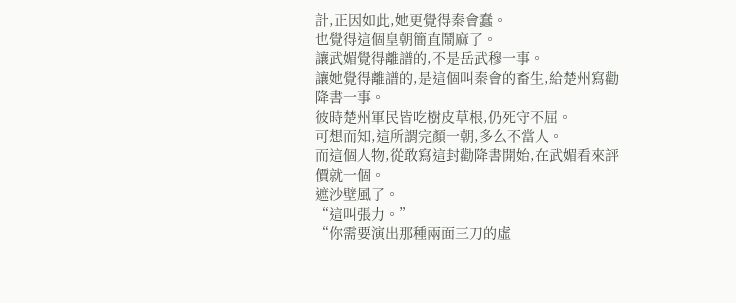計,正因如此,她更覺得秦會蠢。
也覺得這個皇朝簡直鬧麻了。
讓武媚覺得離譜的,不是岳武穆一事。
讓她覺得離譜的,是這個叫秦會的畜生,給楚州寫勸降書一事。
彼時楚州軍民皆吃樹皮草根,仍死守不屈。
可想而知,這所謂完顏一朝,多么不當人。
而這個人物,從敢寫這封勸降書開始,在武媚看來評價就一個。
遮沙壁風了。
“這叫張力。”
“你需要演出那種兩面三刀的虛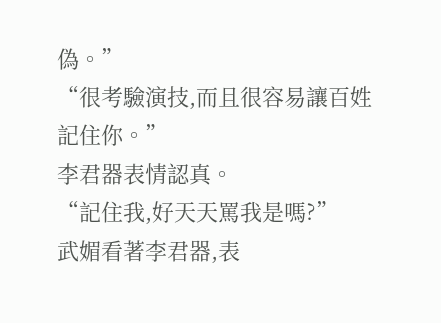偽。”
“很考驗演技,而且很容易讓百姓記住你。”
李君器表情認真。
“記住我,好天天罵我是嗎?”
武媚看著李君器,表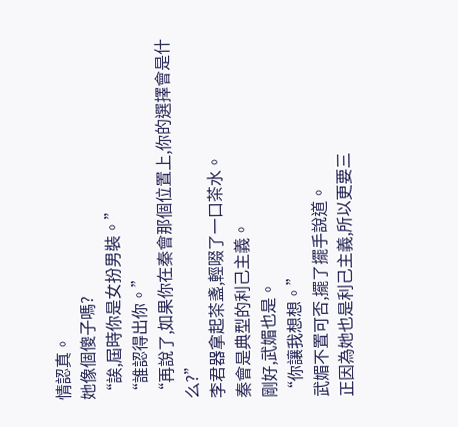情認真。
她像個傻子嗎?
“誒,屆時你是女扮男裝。”
“誰認得出你。”
“再說了,如果你在秦會那個位置上,你的選擇會是什么?”
李君器拿起茶盞,輕啜了一口茶水。
秦會是典型的利己主義。
剛好,武媚也是。
“你讓我想想。”
武媚不置可否,擺了擺手說道。
正因為她也是利己主義,所以更要三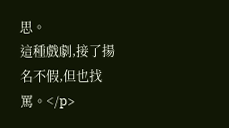思。
這種戲劇,接了揚名不假,但也找罵。</p>